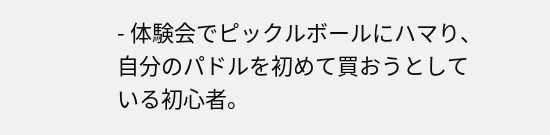- 体験会でピックルボールにハマり、自分のパドルを初めて買おうとしている初心者。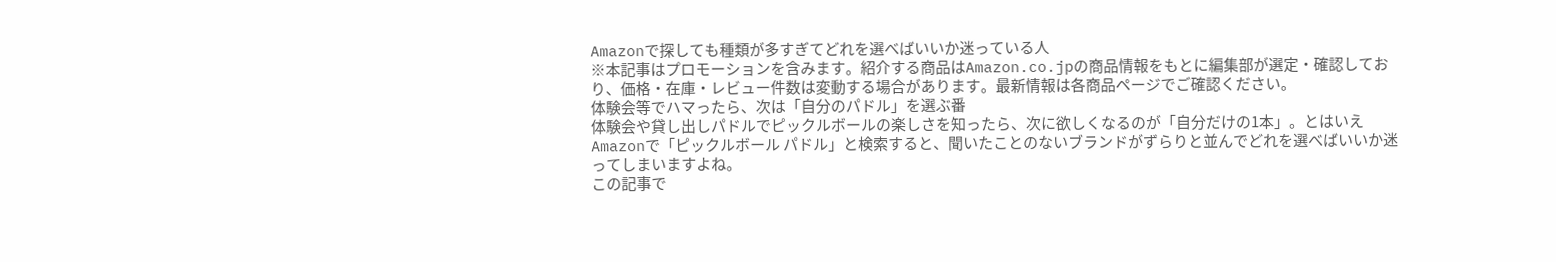Amazonで探しても種類が多すぎてどれを選べばいいか迷っている人
※本記事はプロモーションを含みます。紹介する商品はAmazon.co.jpの商品情報をもとに編集部が選定・確認しており、価格・在庫・レビュー件数は変動する場合があります。最新情報は各商品ページでご確認ください。
体験会等でハマったら、次は「自分のパドル」を選ぶ番
体験会や貸し出しパドルでピックルボールの楽しさを知ったら、次に欲しくなるのが「自分だけの1本」。とはいえAmazonで「ピックルボール パドル」と検索すると、聞いたことのないブランドがずらりと並んでどれを選べばいいか迷ってしまいますよね。
この記事で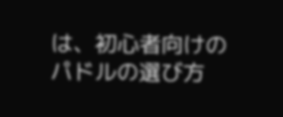は、初心者向けのパドルの選び方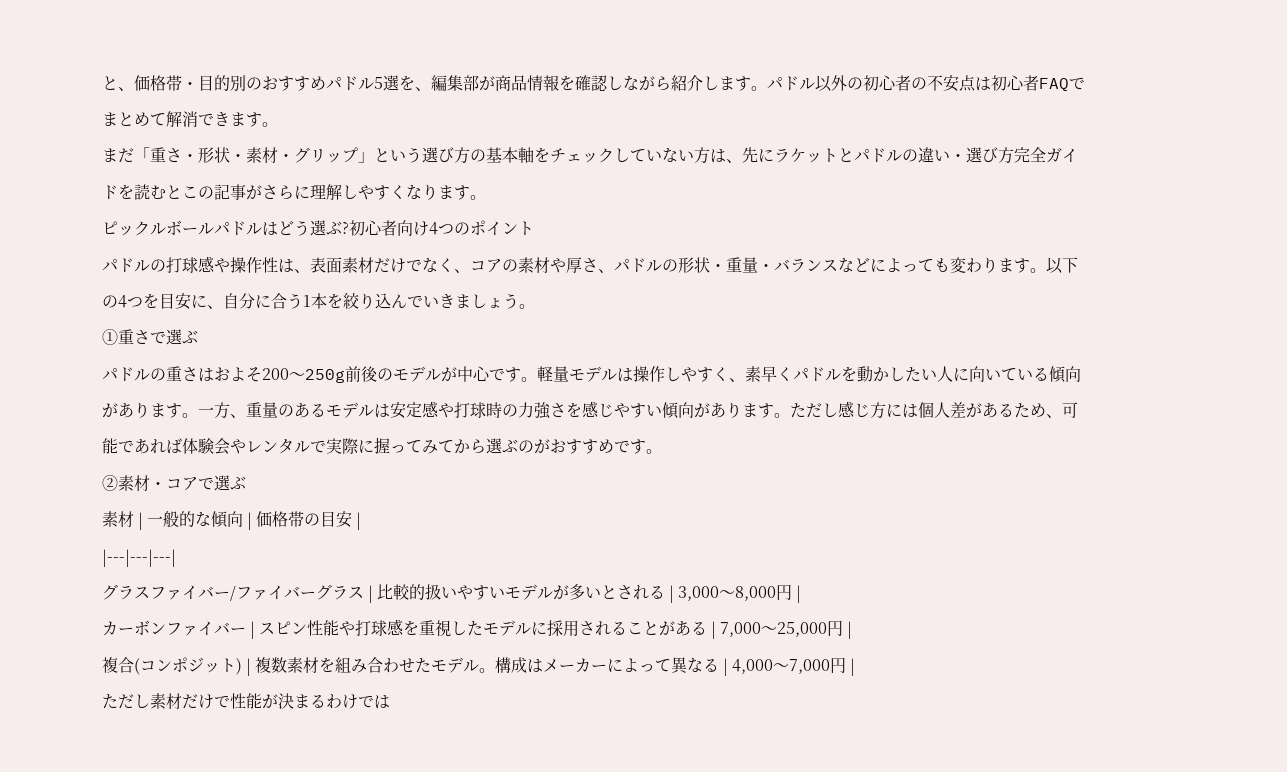と、価格帯・目的別のおすすめパドル5選を、編集部が商品情報を確認しながら紹介します。パドル以外の初心者の不安点は初心者FAQでまとめて解消できます。
まだ「重さ・形状・素材・グリップ」という選び方の基本軸をチェックしていない方は、先にラケットとパドルの違い・選び方完全ガイドを読むとこの記事がさらに理解しやすくなります。
ピックルボールパドルはどう選ぶ?初心者向け4つのポイント
パドルの打球感や操作性は、表面素材だけでなく、コアの素材や厚さ、パドルの形状・重量・バランスなどによっても変わります。以下の4つを目安に、自分に合う1本を絞り込んでいきましょう。
①重さで選ぶ
パドルの重さはおよそ200〜250g前後のモデルが中心です。軽量モデルは操作しやすく、素早くパドルを動かしたい人に向いている傾向があります。一方、重量のあるモデルは安定感や打球時の力強さを感じやすい傾向があります。ただし感じ方には個人差があるため、可能であれば体験会やレンタルで実際に握ってみてから選ぶのがおすすめです。
②素材・コアで選ぶ
素材 | 一般的な傾向 | 価格帯の目安 |
|---|---|---|
グラスファイバー/ファイバーグラス | 比較的扱いやすいモデルが多いとされる | 3,000〜8,000円 |
カーボンファイバー | スピン性能や打球感を重視したモデルに採用されることがある | 7,000〜25,000円 |
複合(コンポジット) | 複数素材を組み合わせたモデル。構成はメーカーによって異なる | 4,000〜7,000円 |
ただし素材だけで性能が決まるわけでは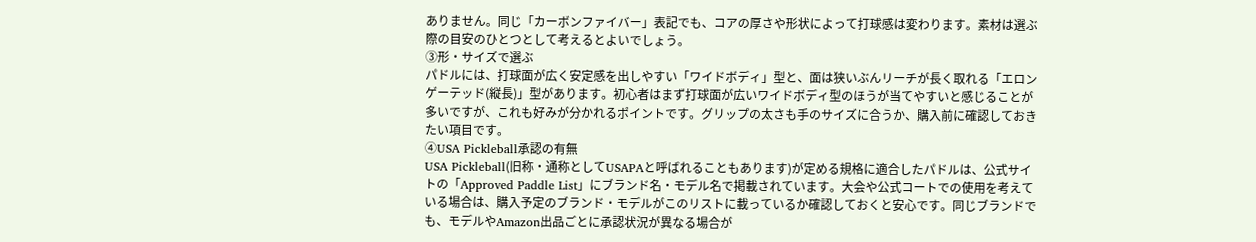ありません。同じ「カーボンファイバー」表記でも、コアの厚さや形状によって打球感は変わります。素材は選ぶ際の目安のひとつとして考えるとよいでしょう。
③形・サイズで選ぶ
パドルには、打球面が広く安定感を出しやすい「ワイドボディ」型と、面は狭いぶんリーチが長く取れる「エロンゲーテッド(縦長)」型があります。初心者はまず打球面が広いワイドボディ型のほうが当てやすいと感じることが多いですが、これも好みが分かれるポイントです。グリップの太さも手のサイズに合うか、購入前に確認しておきたい項目です。
④USA Pickleball承認の有無
USA Pickleball(旧称・通称としてUSAPAと呼ばれることもあります)が定める規格に適合したパドルは、公式サイトの「Approved Paddle List」にブランド名・モデル名で掲載されています。大会や公式コートでの使用を考えている場合は、購入予定のブランド・モデルがこのリストに載っているか確認しておくと安心です。同じブランドでも、モデルやAmazon出品ごとに承認状況が異なる場合が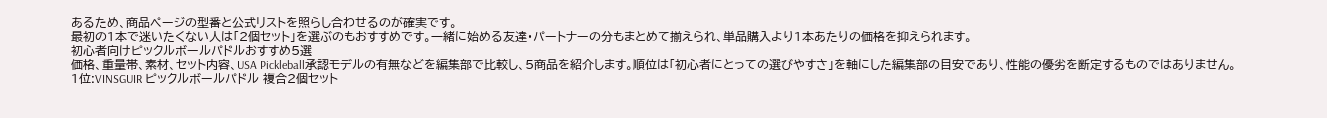あるため、商品ページの型番と公式リストを照らし合わせるのが確実です。
最初の1本で迷いたくない人は「2個セット」を選ぶのもおすすめです。一緒に始める友達・パートナーの分もまとめて揃えられ、単品購入より1本あたりの価格を抑えられます。
初心者向けピックルボールパドルおすすめ5選
価格、重量帯、素材、セット内容、USA Pickleball承認モデルの有無などを編集部で比較し、5商品を紹介します。順位は「初心者にとっての選びやすさ」を軸にした編集部の目安であり、性能の優劣を断定するものではありません。
1位:VINSGUIR ピックルボールパドル 複合2個セット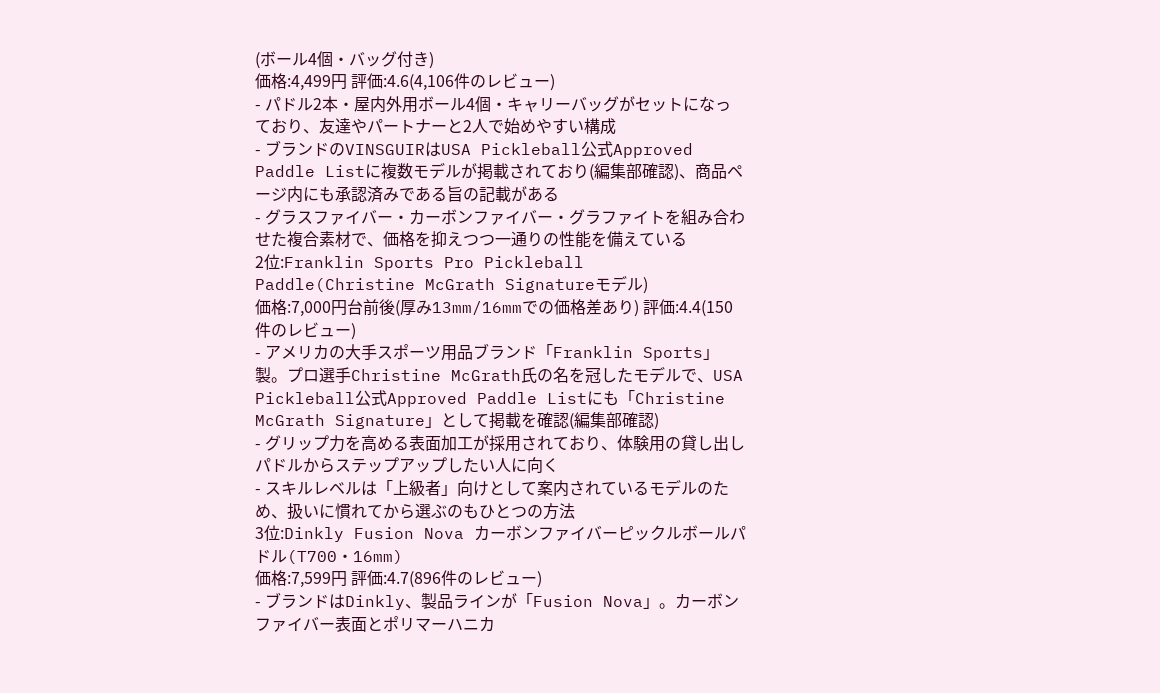(ボール4個・バッグ付き)
価格:4,499円 評価:4.6(4,106件のレビュー)
- パドル2本・屋内外用ボール4個・キャリーバッグがセットになっており、友達やパートナーと2人で始めやすい構成
- ブランドのVINSGUIRはUSA Pickleball公式Approved Paddle Listに複数モデルが掲載されており(編集部確認)、商品ページ内にも承認済みである旨の記載がある
- グラスファイバー・カーボンファイバー・グラファイトを組み合わせた複合素材で、価格を抑えつつ一通りの性能を備えている
2位:Franklin Sports Pro Pickleball Paddle(Christine McGrath Signatureモデル)
価格:7,000円台前後(厚み13mm/16mmでの価格差あり) 評価:4.4(150件のレビュー)
- アメリカの大手スポーツ用品ブランド「Franklin Sports」製。プロ選手Christine McGrath氏の名を冠したモデルで、USA Pickleball公式Approved Paddle Listにも「Christine McGrath Signature」として掲載を確認(編集部確認)
- グリップ力を高める表面加工が採用されており、体験用の貸し出しパドルからステップアップしたい人に向く
- スキルレベルは「上級者」向けとして案内されているモデルのため、扱いに慣れてから選ぶのもひとつの方法
3位:Dinkly Fusion Nova カーボンファイバーピックルボールパドル(T700・16mm)
価格:7,599円 評価:4.7(896件のレビュー)
- ブランドはDinkly、製品ラインが「Fusion Nova」。カーボンファイバー表面とポリマーハニカ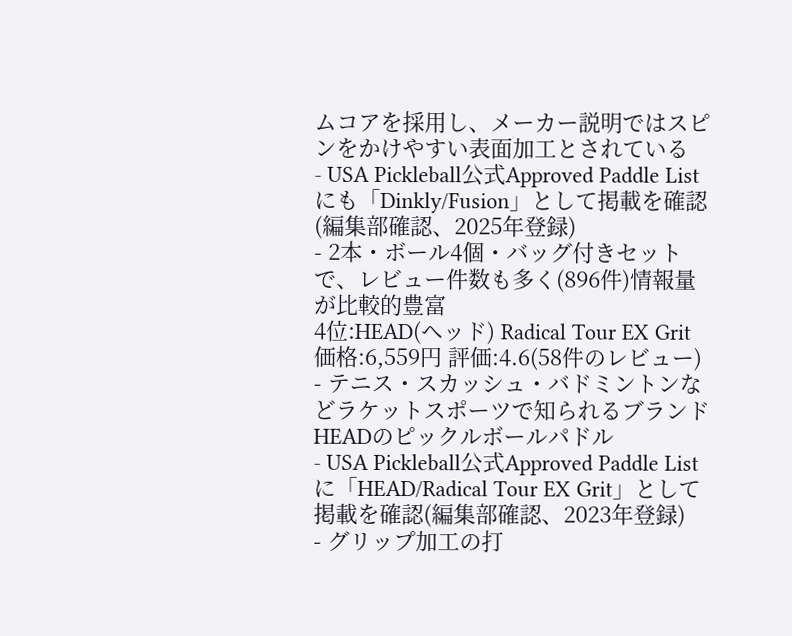ムコアを採用し、メーカー説明ではスピンをかけやすい表面加工とされている
- USA Pickleball公式Approved Paddle Listにも「Dinkly/Fusion」として掲載を確認(編集部確認、2025年登録)
- 2本・ボール4個・バッグ付きセットで、レビュー件数も多く(896件)情報量が比較的豊富
4位:HEAD(ヘッド) Radical Tour EX Grit
価格:6,559円 評価:4.6(58件のレビュー)
- テニス・スカッシュ・バドミントンなどラケットスポーツで知られるブランドHEADのピックルボールパドル
- USA Pickleball公式Approved Paddle Listに「HEAD/Radical Tour EX Grit」として掲載を確認(編集部確認、2023年登録)
- グリップ加工の打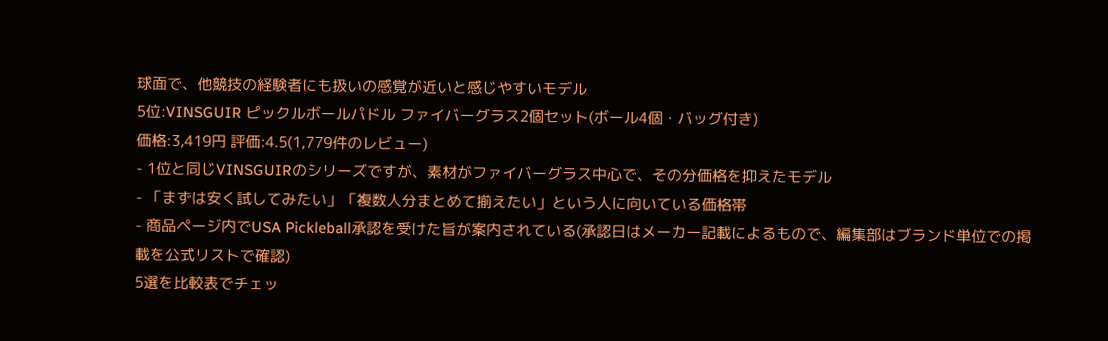球面で、他競技の経験者にも扱いの感覚が近いと感じやすいモデル
5位:VINSGUIR ピックルボールパドル ファイバーグラス2個セット(ボール4個・バッグ付き)
価格:3,419円 評価:4.5(1,779件のレビュー)
- 1位と同じVINSGUIRのシリーズですが、素材がファイバーグラス中心で、その分価格を抑えたモデル
- 「まずは安く試してみたい」「複数人分まとめて揃えたい」という人に向いている価格帯
- 商品ページ内でUSA Pickleball承認を受けた旨が案内されている(承認日はメーカー記載によるもので、編集部はブランド単位での掲載を公式リストで確認)
5選を比較表でチェッ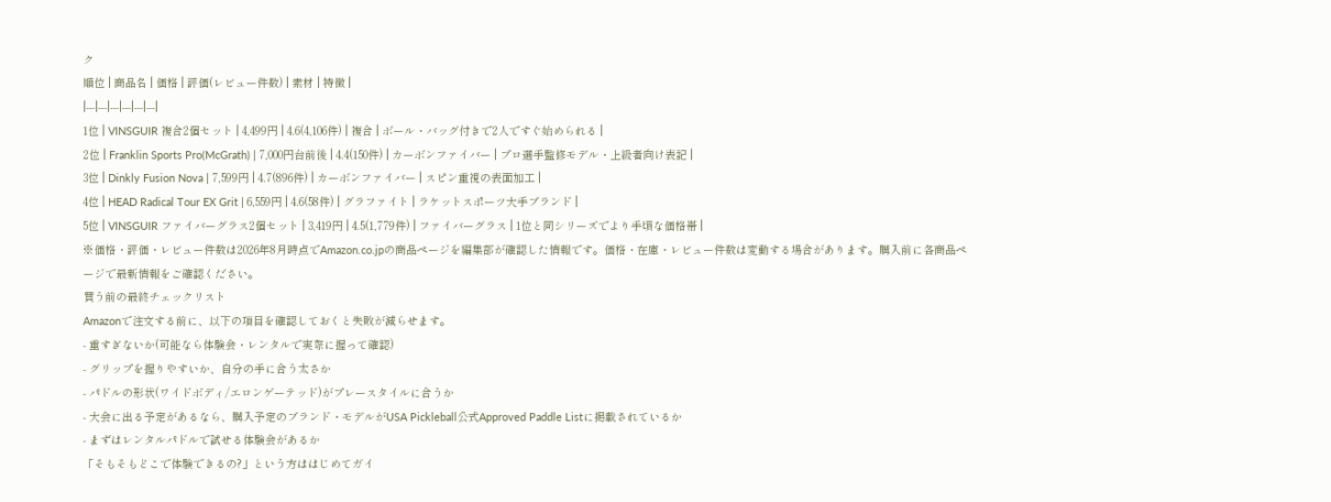ク
順位 | 商品名 | 価格 | 評価(レビュー件数) | 素材 | 特徴 |
|---|---|---|---|---|---|
1位 | VINSGUIR 複合2個セット | 4,499円 | 4.6(4,106件) | 複合 | ボール・バッグ付きで2人ですぐ始められる |
2位 | Franklin Sports Pro(McGrath) | 7,000円台前後 | 4.4(150件) | カーボンファイバー | プロ選手監修モデル・上級者向け表記 |
3位 | Dinkly Fusion Nova | 7,599円 | 4.7(896件) | カーボンファイバー | スピン重視の表面加工 |
4位 | HEAD Radical Tour EX Grit | 6,559円 | 4.6(58件) | グラファイト | ラケットスポーツ大手ブランド |
5位 | VINSGUIR ファイバーグラス2個セット | 3,419円 | 4.5(1,779件) | ファイバーグラス | 1位と同シリーズでより手頃な価格帯 |
※価格・評価・レビュー件数は2026年8月時点でAmazon.co.jpの商品ページを編集部が確認した情報です。価格・在庫・レビュー件数は変動する場合があります。購入前に各商品ページで最新情報をご確認ください。
買う前の最終チェックリスト
Amazonで注文する前に、以下の項目を確認しておくと失敗が減らせます。
- 重すぎないか(可能なら体験会・レンタルで実際に握って確認)
- グリップを握りやすいか、自分の手に合う太さか
- パドルの形状(ワイドボディ/エロンゲーテッド)がプレースタイルに合うか
- 大会に出る予定があるなら、購入予定のブランド・モデルがUSA Pickleball公式Approved Paddle Listに掲載されているか
- まずはレンタルパドルで試せる体験会があるか
「そもそもどこで体験できるの?」という方ははじめてガイ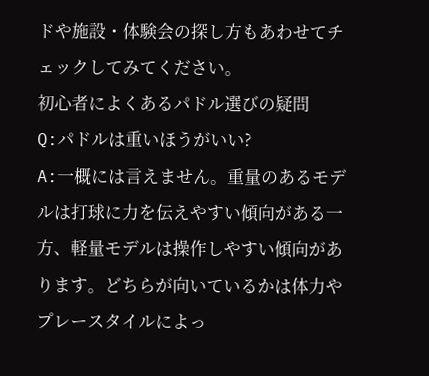ドや施設・体験会の探し方もあわせてチェックしてみてください。
初心者によくあるパドル選びの疑問
Q:パドルは重いほうがいい?
A:一概には言えません。重量のあるモデルは打球に力を伝えやすい傾向がある一方、軽量モデルは操作しやすい傾向があります。どちらが向いているかは体力やプレースタイルによっ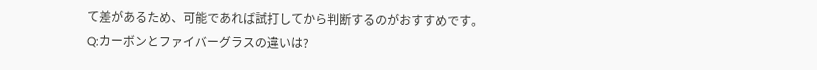て差があるため、可能であれば試打してから判断するのがおすすめです。
Q:カーボンとファイバーグラスの違いは?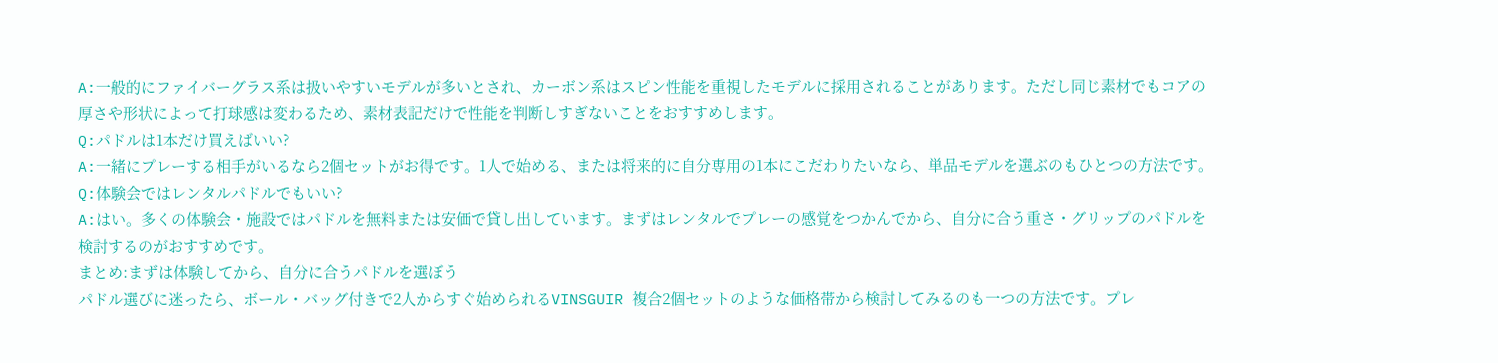A:一般的にファイバーグラス系は扱いやすいモデルが多いとされ、カーボン系はスピン性能を重視したモデルに採用されることがあります。ただし同じ素材でもコアの厚さや形状によって打球感は変わるため、素材表記だけで性能を判断しすぎないことをおすすめします。
Q:パドルは1本だけ買えばいい?
A:一緒にプレーする相手がいるなら2個セットがお得です。1人で始める、または将来的に自分専用の1本にこだわりたいなら、単品モデルを選ぶのもひとつの方法です。
Q:体験会ではレンタルパドルでもいい?
A:はい。多くの体験会・施設ではパドルを無料または安価で貸し出しています。まずはレンタルでプレーの感覚をつかんでから、自分に合う重さ・グリップのパドルを検討するのがおすすめです。
まとめ:まずは体験してから、自分に合うパドルを選ぼう
パドル選びに迷ったら、ボール・バッグ付きで2人からすぐ始められるVINSGUIR 複合2個セットのような価格帯から検討してみるのも一つの方法です。プレ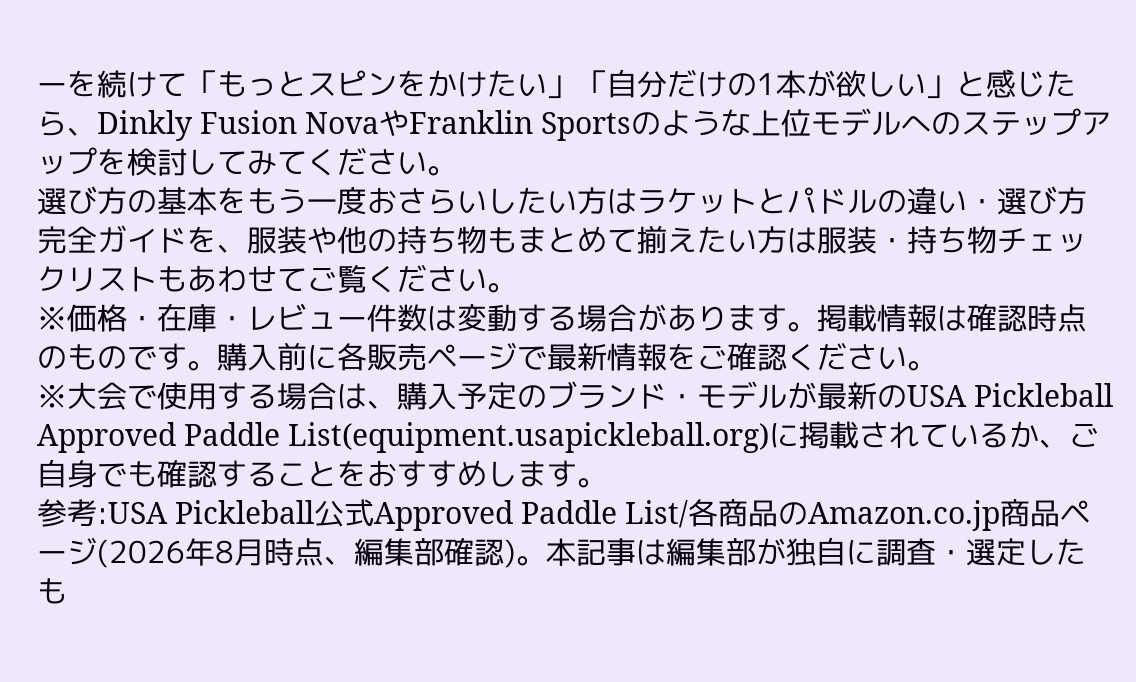ーを続けて「もっとスピンをかけたい」「自分だけの1本が欲しい」と感じたら、Dinkly Fusion NovaやFranklin Sportsのような上位モデルへのステップアップを検討してみてください。
選び方の基本をもう一度おさらいしたい方はラケットとパドルの違い・選び方完全ガイドを、服装や他の持ち物もまとめて揃えたい方は服装・持ち物チェックリストもあわせてご覧ください。
※価格・在庫・レビュー件数は変動する場合があります。掲載情報は確認時点のものです。購入前に各販売ページで最新情報をご確認ください。
※大会で使用する場合は、購入予定のブランド・モデルが最新のUSA Pickleball Approved Paddle List(equipment.usapickleball.org)に掲載されているか、ご自身でも確認することをおすすめします。
参考:USA Pickleball公式Approved Paddle List/各商品のAmazon.co.jp商品ページ(2026年8月時点、編集部確認)。本記事は編集部が独自に調査・選定したも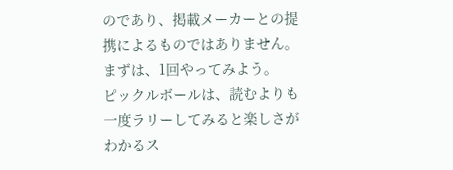のであり、掲載メーカーとの提携によるものではありません。
まずは、1回やってみよう。
ピックルボールは、読むよりも一度ラリーしてみると楽しさがわかるス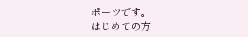ポーツです。
はじめての方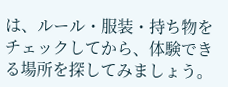は、ルール・服装・持ち物をチェックしてから、体験できる場所を探してみましょう。